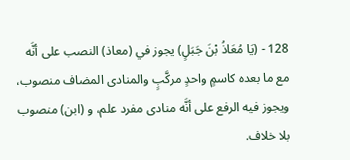128 - (يَا مُعَاذُ بْنَ جَبَلٍ) يجوز في (معاذ) النصب على أنَّه مع ما بعده كاسمٍ واحدٍ مركَّبٍ والمنادى المضاف منصوب، ويجوز فيه الرفع على أنَّه منادى مفرد علم، و (ابن) منصوب بلا خلاف.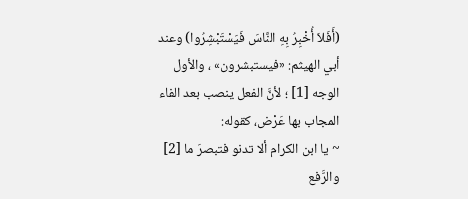(أَفَلاَ أُخْبِرُ بِهِ النَّاسَ فَيَسْتَبْشِرُوا) وعند أبي الهيثم: «فيستبشرون» ، والأول الوجه [1] ؛ لأنَّ الفعل ينصب بعد الفاء المجاب بها عَرْض، كقوله:
~ يا ابن الكرام ألا تدنو فتبصرَ ما [2]
والرَّفع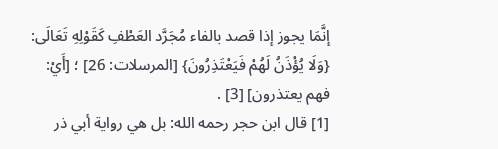إنَّمَا يجوز إذا قصد بالفاء مُجَرَّد العَطْفِ كَقَوْلِهِ تَعَالَى: {وَلَا يُؤْذَنُ لَهُمْ فَيَعْتَذِرُونَ} [المرسلات: 26] ؛ [أَيْ: فهم يعتذرون] [3] .
[1] قال ابن حجر رحمه الله: بل هي رواية أبي ذر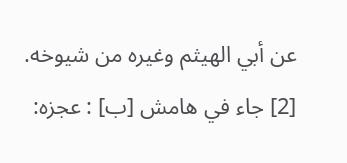عن أبي الهيثم وغيره من شيوخه.
[2] جاء في هامش [ب] : عجزه: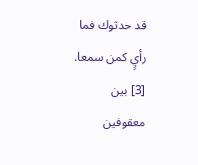قد حدثوك فما رأيٍ كمن سمعا.
[3] بين معقوفين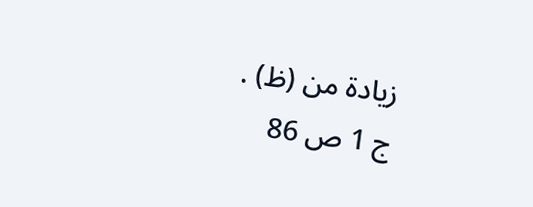زيادة من (ظ) .
ج 1 ص 86